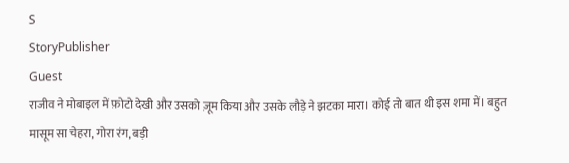S
StoryPublisher
Guest
राजीव ने मोबाइल में फ़ोटो देखी और उसको ज़ूम किया और उसके लौड़े ने झटका मारा। कोई तो बात थी इस शमा में। बहुत मासूम सा चेहरा, गोरा रंग, बड़ी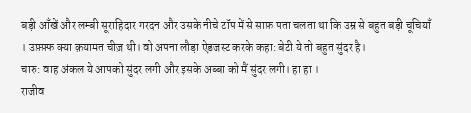बड़ी आँखें और लम्बी सूराहिदार गरदन और उसके नीचे टॉप में से साफ़ पता चलता था कि उम्र से बहुत बड़ी चूचियाँ । उफ़्फ़्फ क्या क़यामत चीज़ थी। वो अपना लौड़ा ऐडजस्ट करके कहा: बेटी ये तो बहुत सुंदर है।
चारु: वाह अंकल ये आपको सुंदर लगी और इसके अब्बा को मैं सुंदर लगी। हा हा ।
राजीव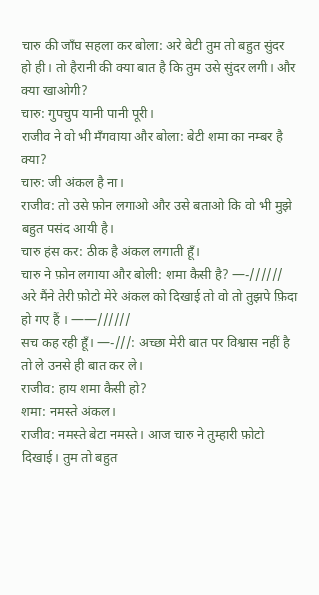चारु की जाँघ सहला कर बोला: अरे बेटी तुम तो बहुत सुंदर हो ही। तो हैरानी की क्या बात है कि तुम उसे सुंदर लगी। और क्या खाओगी?
चारु: गुपचुप यानी पानी पूरी।
राजीव ने वो भी मँगवाया और बोला: बेटी शमा का नम्बर है क्या?
चारु: जी अंकल है ना।
राजीव: तो उसे फ़ोन लगाओ और उसे बताओ कि वो भी मुझे बहुत पसंद आयी है।
चारु हंस कर: ठीक है अंकल लगाती हूँ।
चारु ने फ़ोन लगाया और बोली: शमा कैसी है? —-//////
अरे मैंने तेरी फ़ोटो मेरे अंकल को दिखाई तो वो तो तुझपे फ़िदा हो गए हैं । ——//////
सच कह रही हूँ। —-///: अच्छा मेरी बात पर विश्वास नहीं है तो ले उनसे ही बात कर ले।
राजीव: हाय शमा कैसी हो?
शमा: नमस्ते अंकल।
राजीव: नमस्ते बेटा नमस्ते। आज चारु ने तुम्हारी फ़ोटो दिखाई। तुम तो बहुत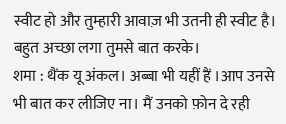स्वीट हो और तुम्हारी आवाज़ भी उतनी ही स्वीट है। बहुत अच्छा लगा तुमसे बात करके।
शमा : थैंक यू अंकल। अब्बा भी यहीं हैं ।आप उनसे भी बात कर लीजिए ना। मैं उनको फ़ोन दे रही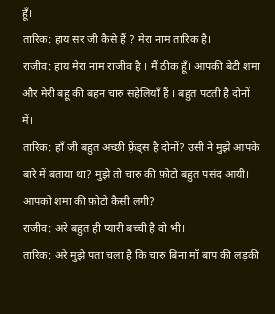हूँ।
तारिक: हाय सर जी कैसे हैं ? मेरा नाम तारिक है।
राजीव: हाय मेरा नाम राजीव है । मैं ठीक हूँ। आपकी बेटी शमा और मेरी बहू की बहन चारु सहेलियाँ हैं । बहुत पटती है दोनों में।
तारिक: हाँ जी बहुत अच्छी फ़्रेंड्स है दोनों? उसी ने मुझे आपके बारे में बताया था? मुझे तो चारु की फ़ोटो बहुत पसंद आयी। आपको शमा की फ़ोटो कैसी लगी?
राजीव: अरे बहुत ही प्यारी बच्ची है वो भी।
तारिक: अरे मुझे पता चला है कि चारु बिना मॉ बाप की लड़की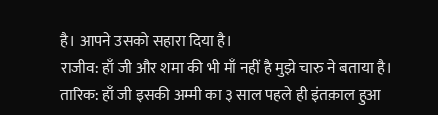है। आपने उसको सहारा दिया है।
राजीव: हाँ जी और शमा की भी माँ नहीं है मुझे चारु ने बताया है।
तारिक: हाँ जी इसकी अम्मी का ३ साल पहले ही इंतक़ाल हुआ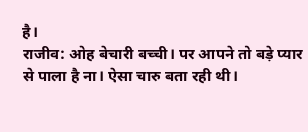है।
राजीव: ओह बेचारी बच्ची। पर आपने तो बड़े प्यार से पाला है ना। ऐसा चारु बता रही थी।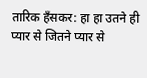तारिक हँसकर: हा हा उतने ही प्यार से जितने प्यार से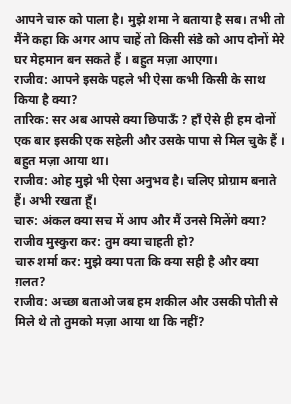आपने चारु को पाला है। मुझे शमा ने बताया है सब। तभी तो मैंने कहा कि अगर आप चाहें तो किसी संडे को आप दोनों मेरे घर मेहमान बन सकते हैं । बहुत मज़ा आएगा।
राजीव: आपने इसके पहले भी ऐसा कभी किसी के साथ किया है क्या?
तारिक: सर अब आपसे क्या छिपाऊँ ? हाँ ऐसे ही हम दोनों एक बार इसकी एक सहेली और उसके पापा से मिल चुके हैं । बहुत मज़ा आया था।
राजीव: ओह मुझे भी ऐसा अनुभव है। चलिए प्रोग्राम बनाते हैं। अभी रखता हूँ।
चारु: अंकल क्या सच में आप और मैं उनसे मिलेंगे क्या?
राजीव मुस्कुरा कर: तुम क्या चाहती हो?
चारु शर्मा कर: मुझे क्या पता कि क्या सही है और क्या ग़लत?
राजीव: अच्छा बताओ जब हम शकील और उसकी पोती से मिले थे तो तुमको मज़ा आया था कि नहीं?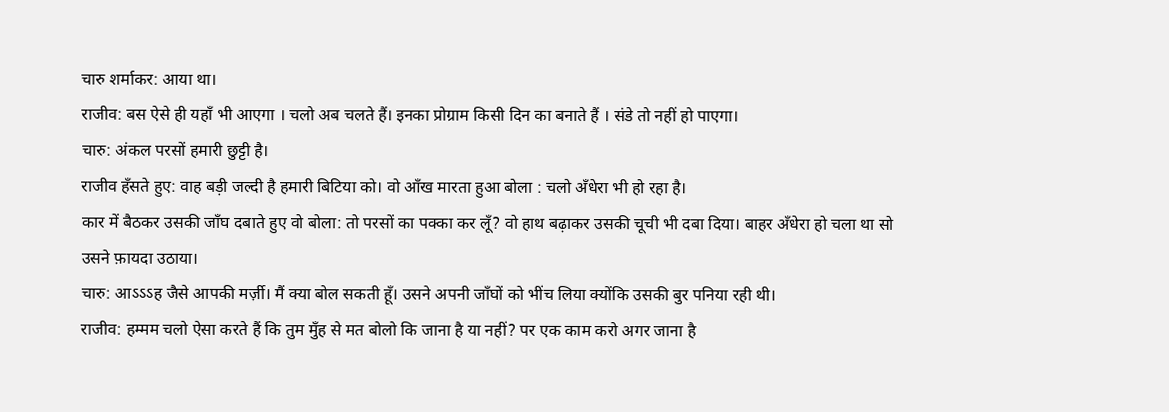चारु शर्माकर: आया था।
राजीव: बस ऐसे ही यहाँ भी आएगा । चलो अब चलते हैं। इनका प्रोग्राम किसी दिन का बनाते हैं । संडे तो नहीं हो पाएगा।
चारु: अंकल परसों हमारी छुट्टी है।
राजीव हँसते हुए: वाह बड़ी जल्दी है हमारी बिटिया को। वो आँख मारता हुआ बोला : चलो अँधेरा भी हो रहा है।
कार में बैठकर उसकी जाँघ दबाते हुए वो बोला: तो परसों का पक्का कर लूँ? वो हाथ बढ़ाकर उसकी चूची भी दबा दिया। बाहर अँधेरा हो चला था सो उसने फ़ायदा उठाया।
चारु: आऽऽऽह जैसे आपकी मर्ज़ी। मैं क्या बोल सकती हूँ। उसने अपनी जाँघों को भींच लिया क्योंकि उसकी बुर पनिया रही थी।
राजीव: हम्मम चलो ऐसा करते हैं कि तुम मुँह से मत बोलो कि जाना है या नहीं? पर एक काम करो अगर जाना है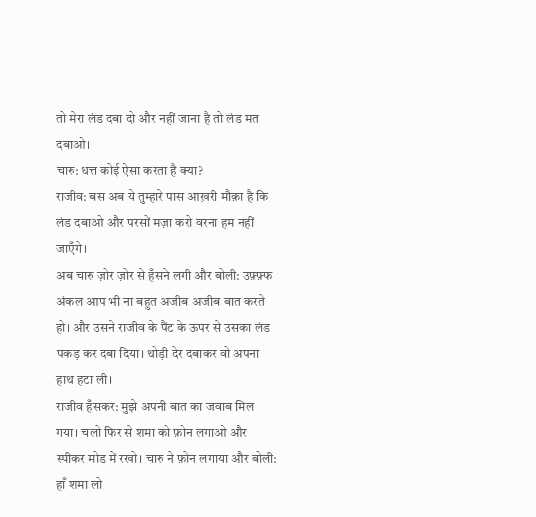तो मेरा लंड दबा दो और नहीं जाना है तो लंड मत दबाओ।
चारु: धत्त कोई ऐसा करता है क्या?
राजीव: बस अब ये तुम्हारे पास आख़री मौक़ा है कि लंड दबाओ और परसों मज़ा करो वरना हम नहीं जाएँगे।
अब चारु ज़ोर ज़ोर से हँसने लगी और बोली: उफ़्फ़्फ अंकल आप भी ना बहुत अजीब अजीब बात करते हो। और उसने राजीव के पैंट के ऊपर से उसका लंड पकड़ कर दबा दिया। थोड़ी देर दबाकर वो अपना हाथ हटा ली।
राजीव हँसकर: मुझे अपनी बात का जवाब मिल गया। चलो फिर से शमा को फ़ोन लगाओ और स्पीकर मोड में रखो। चारु ने फ़ोन लगाया और बोली: हाँ शमा लो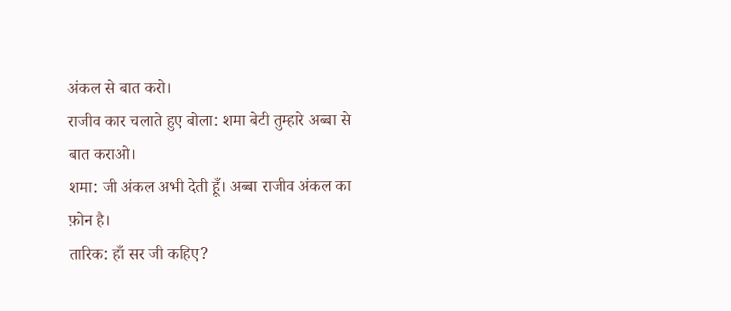अंकल से बात करो।
राजीव कार चलाते हुए बोला: शमा बेटी तुम्हारे अब्बा से बात कराओ।
शमा: जी अंकल अभी देती हूँ। अब्बा राजीव अंकल का फ़ोन है।
तारिक: हाँ सर जी कहिए?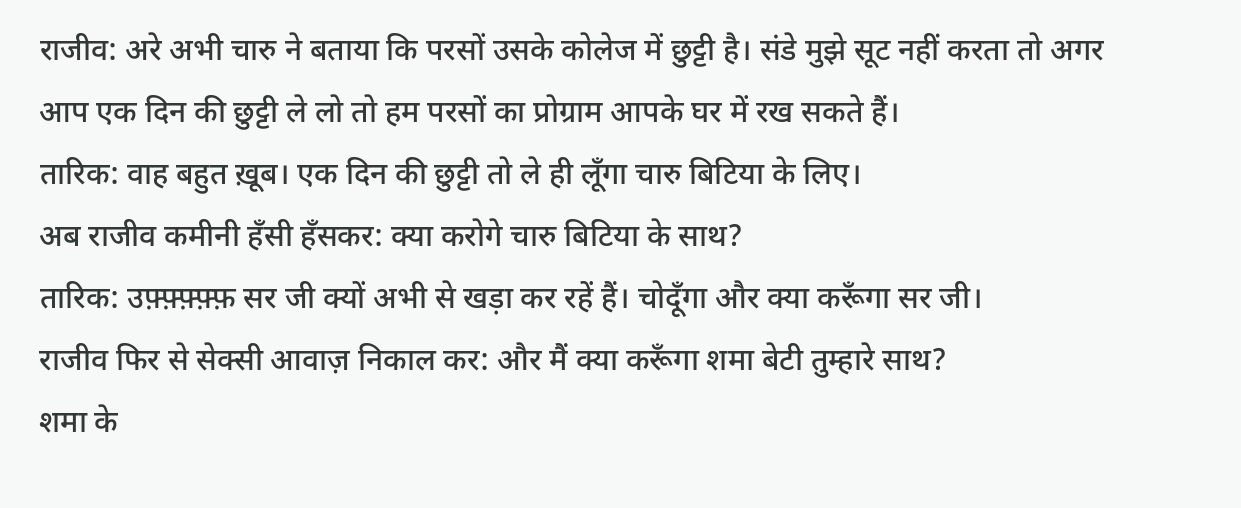राजीव: अरे अभी चारु ने बताया कि परसों उसके कोलेज में छुट्टी है। संडे मुझे सूट नहीं करता तो अगर आप एक दिन की छुट्टी ले लो तो हम परसों का प्रोग्राम आपके घर में रख सकते हैं।
तारिक: वाह बहुत ख़ूब। एक दिन की छुट्टी तो ले ही लूँगा चारु बिटिया के लिए।
अब राजीव कमीनी हँसी हँसकर: क्या करोगे चारु बिटिया के साथ?
तारिक: उफ़्फ़्फ़्फ़्फ़ सर जी क्यों अभी से खड़ा कर रहें हैं। चोदूँगा और क्या करूँगा सर जी।
राजीव फिर से सेक्सी आवाज़ निकाल कर: और मैं क्या करूँगा शमा बेटी तुम्हारे साथ?
शमा के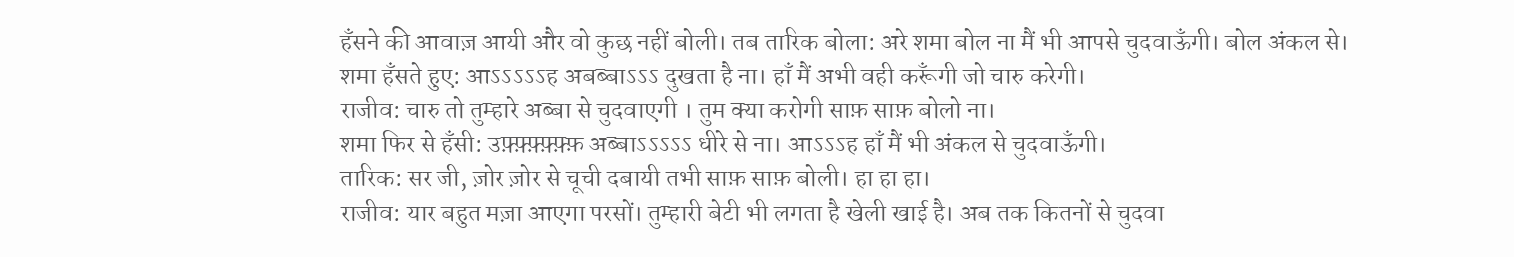हँसने की आवाज़ आयी और वो कुछ नहीं बोली। तब तारिक बोला: अरे शमा बोल ना मैं भी आपसे चुदवाऊँगी। बोल अंकल से।
शमा हँसते हुए: आऽऽऽऽऽह अबब्बाऽऽऽ दुखता है ना। हाँ मैं अभी वही करूँगी जो चारु करेगी।
राजीव: चारु तो तुम्हारे अब्बा से चुदवाएगी । तुम क्या करोगी साफ़ साफ़ बोलो ना।
शमा फिर से हँसी: उफ़्फ़्फ़्फ़्फ़्फ़ अब्बाऽऽऽऽऽ धीरे से ना। आऽऽऽह हाँ मैं भी अंकल से चुदवाऊँगी।
तारिक: सर जी, ज़ोर ज़ोर से चूची दबायी तभी साफ़ साफ़ बोली। हा हा हा।
राजीव: यार बहुत मज़ा आएगा परसों। तुम्हारी बेटी भी लगता है खेली खाई है। अब तक कितनों से चुदवा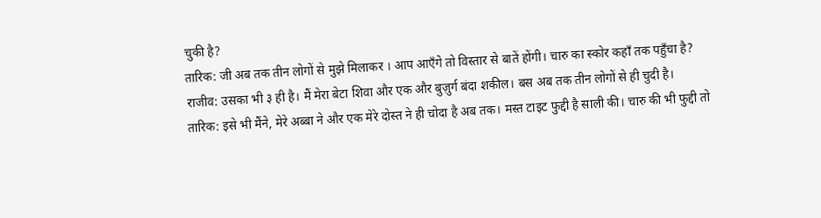चुकी है?
तारिक: जी अब तक तीन लोगों से मुझे मिलाकर । आप आएँगे तो विस्तार से बातें होंगी। चारु का स्कोर कहाँ तक पहुँचा है?
राजीव: उसका भी ३ ही है। मैं मेरा बेटा शिवा और एक और बुज़ुर्ग बंदा शकील। बस अब तक तीन लोगों से ही चुदी है।
तारिक: इसे भी मैंने, मेरे अब्बा ने और एक मेरे दोस्त ने ही चोदा है अब तक। मस्त टाइट फुद्दी है साली की। चारु की भी फुद्दी तो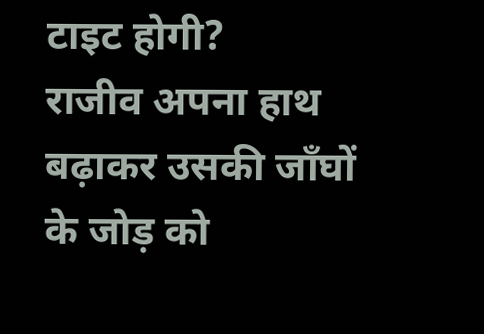टाइट होगी?
राजीव अपना हाथ बढ़ाकर उसकी जाँघों के जोड़ को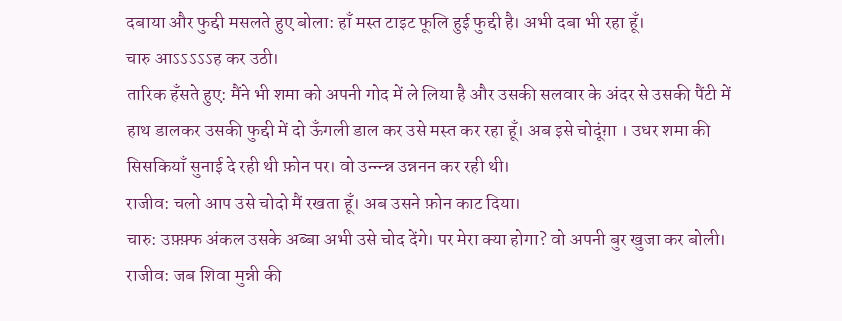दबाया और फुद्दी मसलते हुए बोला: हाँ मस्त टाइट फूलि हुई फुद्दी है। अभी दबा भी रहा हूँ।
चारु आऽऽऽऽऽह कर उठी।
तारिक हँसते हुए: मैंने भी शमा को अपनी गोद में ले लिया है और उसकी सलवार के अंदर से उसकी पैंटी में हाथ डालकर उसकी फुद्दी में दो ऊँगली डाल कर उसे मस्त कर रहा हूँ। अब इसे चोदूंग़ा । उधर शमा की सिसकियाँ सुनाई दे रही थी फ़ोन पर। वो उन्न्न्न्न उन्ननन कर रही थी।
राजीव: चलो आप उसे चोदो मैं रखता हूँ। अब उसने फ़ोन काट दिया।
चारु: उफ़्फ़्फ अंकल उसके अब्बा अभी उसे चोद देंगे। पर मेरा क्या होगा? वो अपनी बुर खुजा कर बोली।
राजीव: जब शिवा मुन्नी की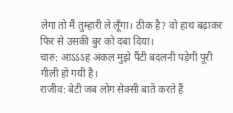लेगा तो मैं तुम्हारी ले लूँगा। ठीक है? वो हाथ बढ़ाकर फिर से उसकी बुर को दबा दिया।
चारु: आऽऽऽह अंकल मुझे पैंटी बदलनी पड़ेगी पूरी गीली हो गयी है।
राजीव: बेटी जब लोग सेक्सी बातें करते हैं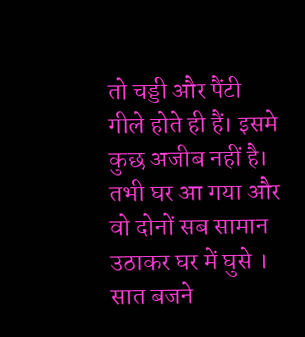तो चड्डी और पैंटी गीले होते ही हैं। इसमे कुछ अजीब नहीं है।
तभी घर आ गया और वो दोनों सब सामान उठाकर घर में घुसे । सात बजने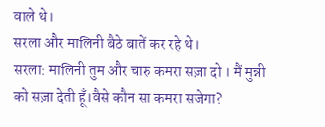वाले थे।
सरला और मालिनी बैठे बातें कर रहे थे।
सरला: मालिनी तुम और चारु कमरा सज़ा दो । मैं मुन्नी को सज़ा देती हूँ।वैसे कौन सा कमरा सजेगा?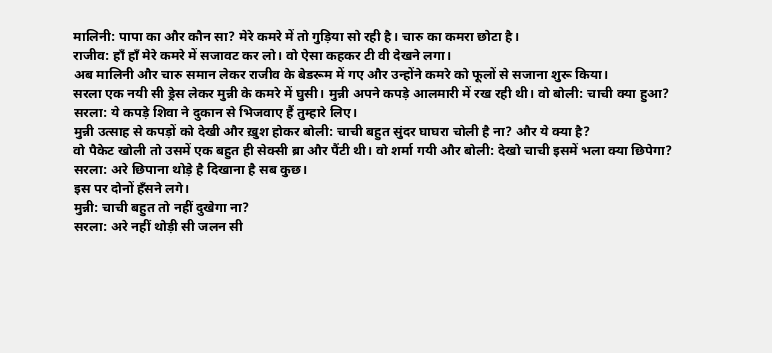मालिनी: पापा का और कौन सा? मेरे कमरे में तो गुड़िया सो रही है। चारु का कमरा छोटा है।
राजीव: हाँ हाँ मेरे कमरे में सजावट कर लो। वो ऐसा कहकर टी वी देखने लगा।
अब मालिनी और चारु समान लेकर राजीव के बेडरूम में गए और उन्होंने कमरे को फूलों से सजाना शुरू किया।
सरला एक नयी सी ड्रेस लेकर मुन्नी के कमरे में घुसी। मुन्नी अपने कपड़े आलमारी में रख रही थी। वो बोली: चाची क्या हुआ?
सरला: ये कपड़े शिवा ने दुकान से भिजवाए हैं तुम्हारे लिए।
मुन्नी उत्साह से कपड़ों को देखी और ख़ुश होकर बोली: चाची बहुत सुंदर घाघरा चोली है ना? और ये क्या है?
वो पैकेट खोली तो उसमें एक बहुत ही सेक्सी ब्रा और पैंटी थी। वो शर्मा गयी और बोली: देखो चाची इसमें भला क्या छिपेगा?
सरला: अरे छिपाना थोड़े है दिखाना है सब कुछ।
इस पर दोनों हँसने लगे।
मुन्नी: चाची बहुत तो नहीं दुखेगा ना?
सरला: अरे नहीं थोड़ी सी जलन सी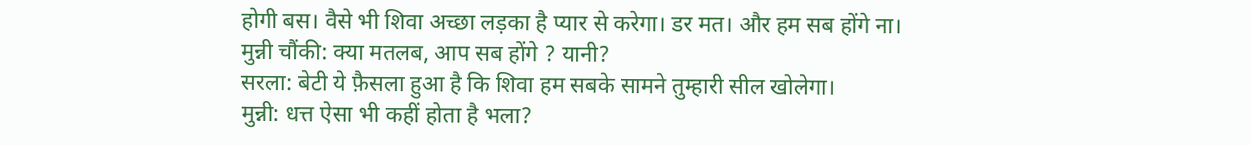होगी बस। वैसे भी शिवा अच्छा लड़का है प्यार से करेगा। डर मत। और हम सब होंगे ना।
मुन्नी चौंकी: क्या मतलब, आप सब होंगे ? यानी?
सरला: बेटी ये फ़ैसला हुआ है कि शिवा हम सबके सामने तुम्हारी सील खोलेगा।
मुन्नी: धत्त ऐसा भी कहीं होता है भला?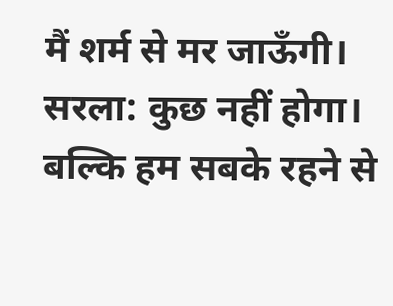मैं शर्म से मर जाऊँगी।
सरला: कुछ नहीं होगा। बल्कि हम सबके रहने से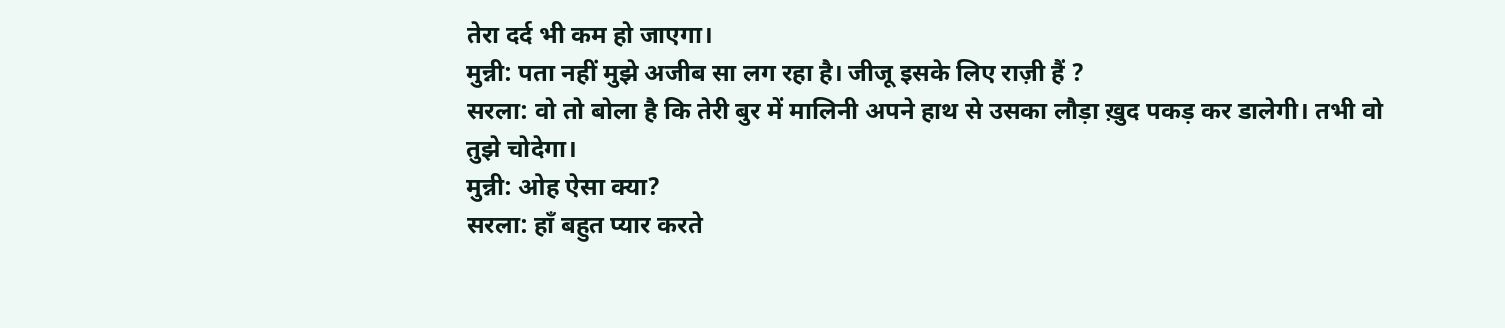तेरा दर्द भी कम हो जाएगा।
मुन्नी: पता नहीं मुझे अजीब सा लग रहा है। जीजू इसके लिए राज़ी हैं ?
सरला: वो तो बोला है कि तेरी बुर में मालिनी अपने हाथ से उसका लौड़ा ख़ुद पकड़ कर डालेगी। तभी वो तुझे चोदेगा।
मुन्नी: ओह ऐसा क्या?
सरला: हाँ बहुत प्यार करते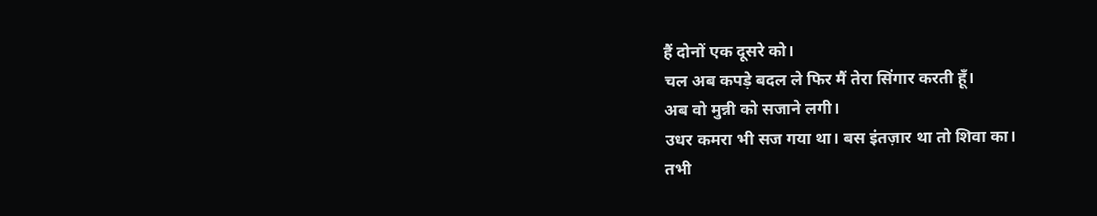हैं दोनों एक दूसरे को।
चल अब कपड़े बदल ले फिर मैं तेरा सिंगार करती हूँ।
अब वो मुन्नी को सजाने लगी।
उधर कमरा भी सज गया था। बस इंतज़ार था तो शिवा का।
तभी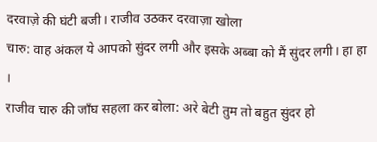दरवाज़े की घंटी बजी। राजीव उठकर दरवाज़ा खोला
चारु: वाह अंकल ये आपको सुंदर लगी और इसके अब्बा को मैं सुंदर लगी। हा हा ।
राजीव चारु की जाँघ सहला कर बोला: अरे बेटी तुम तो बहुत सुंदर हो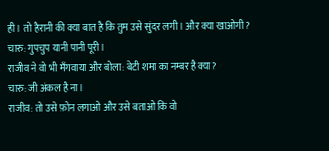ही। तो हैरानी की क्या बात है कि तुम उसे सुंदर लगी। और क्या खाओगी?
चारु: गुपचुप यानी पानी पूरी।
राजीव ने वो भी मँगवाया और बोला: बेटी शमा का नम्बर है क्या?
चारु: जी अंकल है ना।
राजीव: तो उसे फ़ोन लगाओ और उसे बताओ कि वो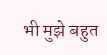भी मुझे बहुत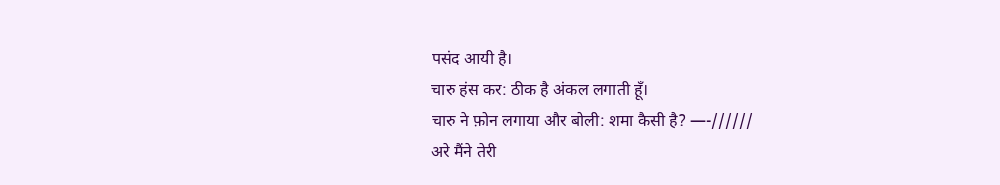पसंद आयी है।
चारु हंस कर: ठीक है अंकल लगाती हूँ।
चारु ने फ़ोन लगाया और बोली: शमा कैसी है? —-//////
अरे मैंने तेरी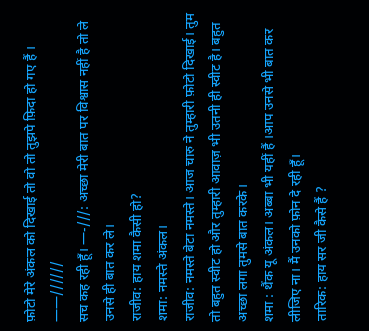फ़ोटो मेरे अंकल को दिखाई तो वो तो तुझपे फ़िदा हो गए हैं । ——//////
सच कह रही हूँ। —-///: अच्छा मेरी बात पर विश्वास नहीं है तो ले उनसे ही बात कर ले।
राजीव: हाय शमा कैसी हो?
शमा: नमस्ते अंकल।
राजीव: नमस्ते बेटा नमस्ते। आज चारु ने तुम्हारी फ़ोटो दिखाई। तुम तो बहुत स्वीट हो और तुम्हारी आवाज़ भी उतनी ही स्वीट है। बहुत अच्छा लगा तुमसे बात करके।
शमा : थैंक यू अंकल। अब्बा भी यहीं हैं ।आप उनसे भी बात कर लीजिए ना। मैं उनको फ़ोन दे रही हूँ।
तारिक: हाय सर जी कैसे हैं ?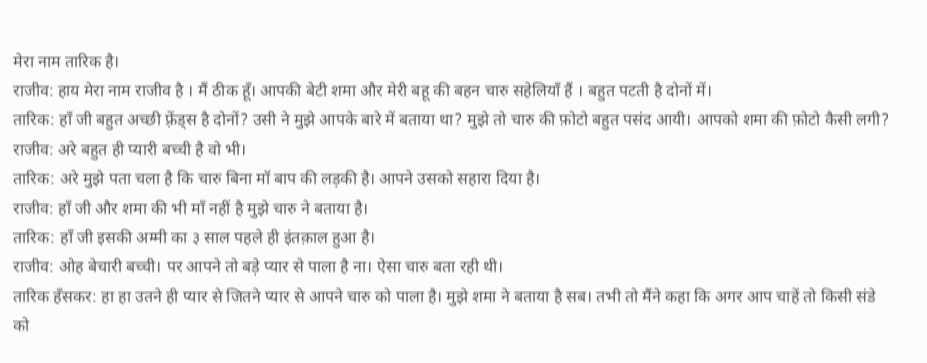मेरा नाम तारिक है।
राजीव: हाय मेरा नाम राजीव है । मैं ठीक हूँ। आपकी बेटी शमा और मेरी बहू की बहन चारु सहेलियाँ हैं । बहुत पटती है दोनों में।
तारिक: हाँ जी बहुत अच्छी फ़्रेंड्स है दोनों? उसी ने मुझे आपके बारे में बताया था? मुझे तो चारु की फ़ोटो बहुत पसंद आयी। आपको शमा की फ़ोटो कैसी लगी?
राजीव: अरे बहुत ही प्यारी बच्ची है वो भी।
तारिक: अरे मुझे पता चला है कि चारु बिना मॉ बाप की लड़की है। आपने उसको सहारा दिया है।
राजीव: हाँ जी और शमा की भी माँ नहीं है मुझे चारु ने बताया है।
तारिक: हाँ जी इसकी अम्मी का ३ साल पहले ही इंतक़ाल हुआ है।
राजीव: ओह बेचारी बच्ची। पर आपने तो बड़े प्यार से पाला है ना। ऐसा चारु बता रही थी।
तारिक हँसकर: हा हा उतने ही प्यार से जितने प्यार से आपने चारु को पाला है। मुझे शमा ने बताया है सब। तभी तो मैंने कहा कि अगर आप चाहें तो किसी संडे को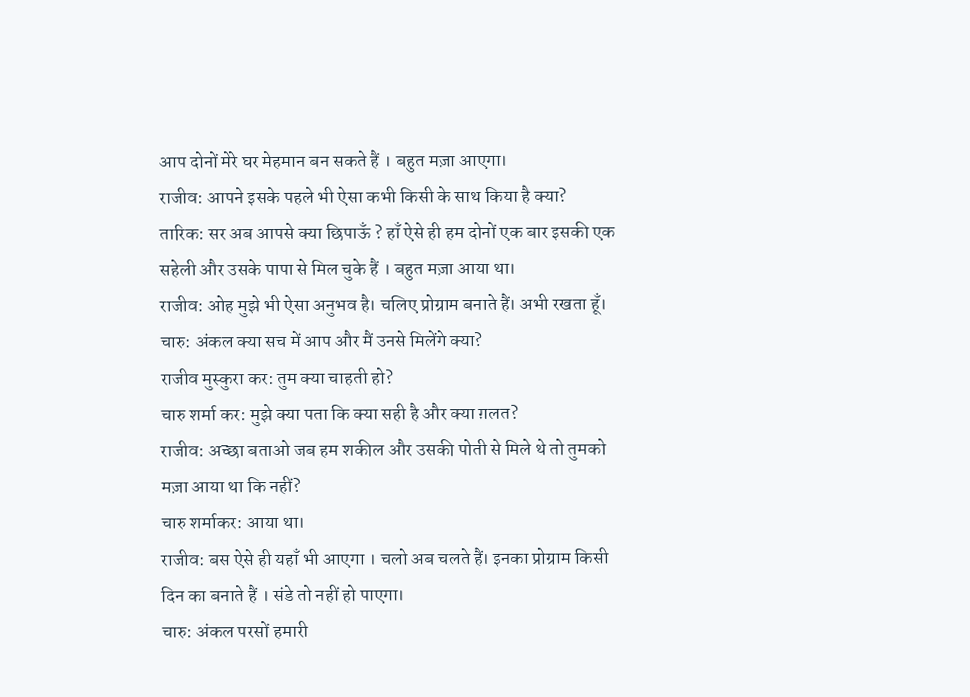आप दोनों मेरे घर मेहमान बन सकते हैं । बहुत मज़ा आएगा।
राजीव: आपने इसके पहले भी ऐसा कभी किसी के साथ किया है क्या?
तारिक: सर अब आपसे क्या छिपाऊँ ? हाँ ऐसे ही हम दोनों एक बार इसकी एक सहेली और उसके पापा से मिल चुके हैं । बहुत मज़ा आया था।
राजीव: ओह मुझे भी ऐसा अनुभव है। चलिए प्रोग्राम बनाते हैं। अभी रखता हूँ।
चारु: अंकल क्या सच में आप और मैं उनसे मिलेंगे क्या?
राजीव मुस्कुरा कर: तुम क्या चाहती हो?
चारु शर्मा कर: मुझे क्या पता कि क्या सही है और क्या ग़लत?
राजीव: अच्छा बताओ जब हम शकील और उसकी पोती से मिले थे तो तुमको मज़ा आया था कि नहीं?
चारु शर्माकर: आया था।
राजीव: बस ऐसे ही यहाँ भी आएगा । चलो अब चलते हैं। इनका प्रोग्राम किसी दिन का बनाते हैं । संडे तो नहीं हो पाएगा।
चारु: अंकल परसों हमारी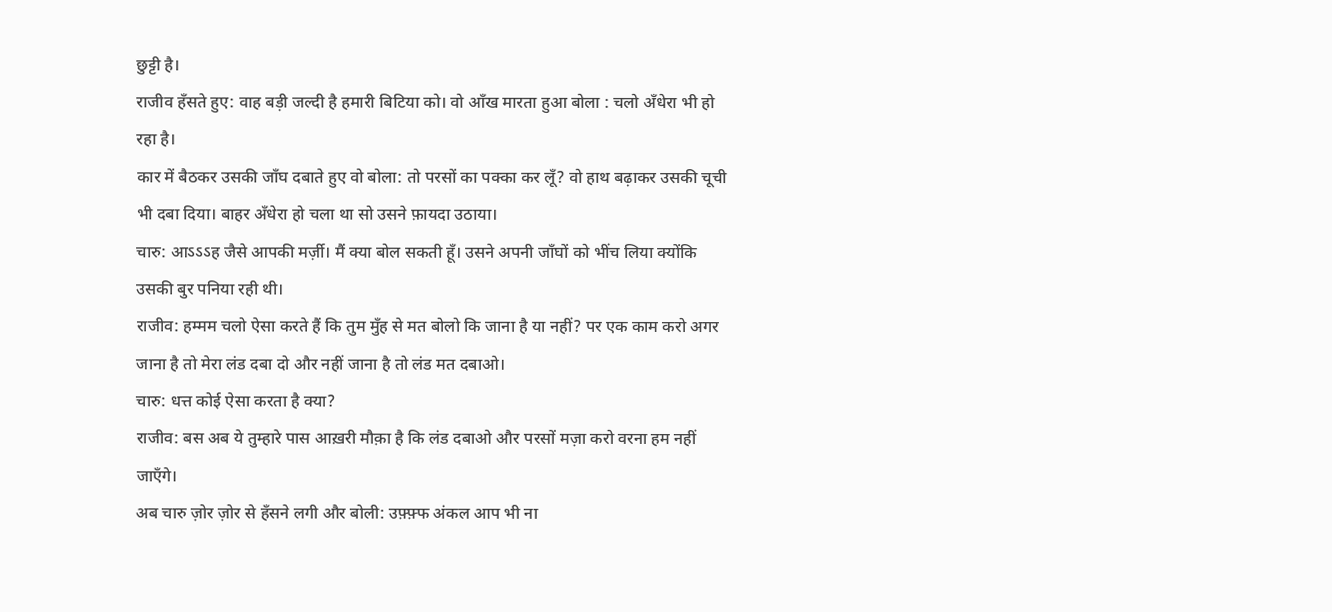छुट्टी है।
राजीव हँसते हुए: वाह बड़ी जल्दी है हमारी बिटिया को। वो आँख मारता हुआ बोला : चलो अँधेरा भी हो रहा है।
कार में बैठकर उसकी जाँघ दबाते हुए वो बोला: तो परसों का पक्का कर लूँ? वो हाथ बढ़ाकर उसकी चूची भी दबा दिया। बाहर अँधेरा हो चला था सो उसने फ़ायदा उठाया।
चारु: आऽऽऽह जैसे आपकी मर्ज़ी। मैं क्या बोल सकती हूँ। उसने अपनी जाँघों को भींच लिया क्योंकि उसकी बुर पनिया रही थी।
राजीव: हम्मम चलो ऐसा करते हैं कि तुम मुँह से मत बोलो कि जाना है या नहीं? पर एक काम करो अगर जाना है तो मेरा लंड दबा दो और नहीं जाना है तो लंड मत दबाओ।
चारु: धत्त कोई ऐसा करता है क्या?
राजीव: बस अब ये तुम्हारे पास आख़री मौक़ा है कि लंड दबाओ और परसों मज़ा करो वरना हम नहीं जाएँगे।
अब चारु ज़ोर ज़ोर से हँसने लगी और बोली: उफ़्फ़्फ अंकल आप भी ना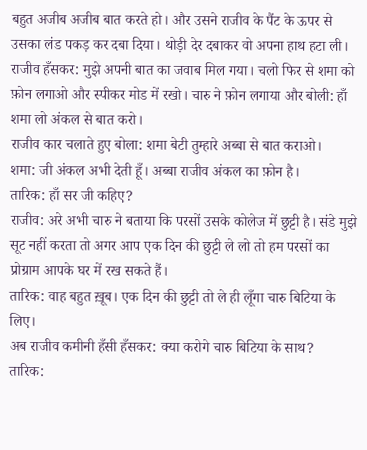बहुत अजीब अजीब बात करते हो। और उसने राजीव के पैंट के ऊपर से उसका लंड पकड़ कर दबा दिया। थोड़ी देर दबाकर वो अपना हाथ हटा ली।
राजीव हँसकर: मुझे अपनी बात का जवाब मिल गया। चलो फिर से शमा को फ़ोन लगाओ और स्पीकर मोड में रखो। चारु ने फ़ोन लगाया और बोली: हाँ शमा लो अंकल से बात करो।
राजीव कार चलाते हुए बोला: शमा बेटी तुम्हारे अब्बा से बात कराओ।
शमा: जी अंकल अभी देती हूँ। अब्बा राजीव अंकल का फ़ोन है।
तारिक: हाँ सर जी कहिए?
राजीव: अरे अभी चारु ने बताया कि परसों उसके कोलेज में छुट्टी है। संडे मुझे सूट नहीं करता तो अगर आप एक दिन की छुट्टी ले लो तो हम परसों का प्रोग्राम आपके घर में रख सकते हैं।
तारिक: वाह बहुत ख़ूब। एक दिन की छुट्टी तो ले ही लूँगा चारु बिटिया के लिए।
अब राजीव कमीनी हँसी हँसकर: क्या करोगे चारु बिटिया के साथ?
तारिक: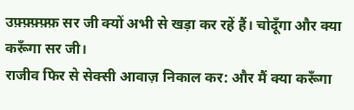उफ़्फ़्फ़्फ़्फ़ सर जी क्यों अभी से खड़ा कर रहें हैं। चोदूँगा और क्या करूँगा सर जी।
राजीव फिर से सेक्सी आवाज़ निकाल कर: और मैं क्या करूँगा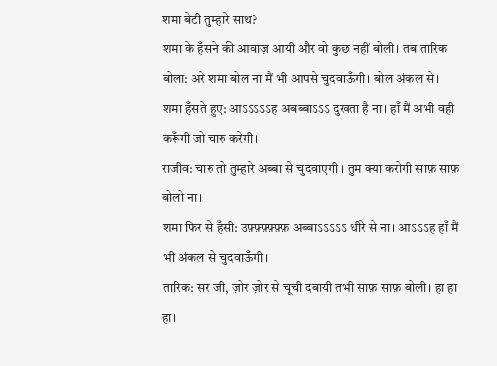शमा बेटी तुम्हारे साथ?
शमा के हँसने की आवाज़ आयी और वो कुछ नहीं बोली। तब तारिक बोला: अरे शमा बोल ना मैं भी आपसे चुदवाऊँगी। बोल अंकल से।
शमा हँसते हुए: आऽऽऽऽऽह अबब्बाऽऽऽ दुखता है ना। हाँ मैं अभी वही करूँगी जो चारु करेगी।
राजीव: चारु तो तुम्हारे अब्बा से चुदवाएगी । तुम क्या करोगी साफ़ साफ़ बोलो ना।
शमा फिर से हँसी: उफ़्फ़्फ़्फ़्फ़्फ़ अब्बाऽऽऽऽऽ धीरे से ना। आऽऽऽह हाँ मैं भी अंकल से चुदवाऊँगी।
तारिक: सर जी, ज़ोर ज़ोर से चूची दबायी तभी साफ़ साफ़ बोली। हा हा हा।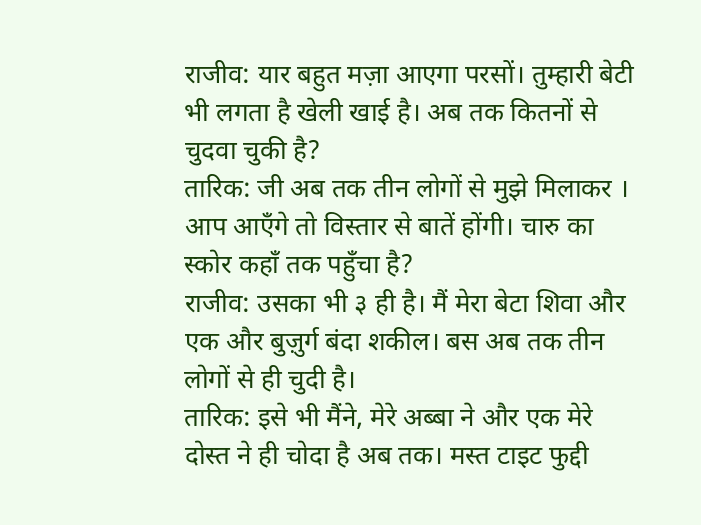राजीव: यार बहुत मज़ा आएगा परसों। तुम्हारी बेटी भी लगता है खेली खाई है। अब तक कितनों से चुदवा चुकी है?
तारिक: जी अब तक तीन लोगों से मुझे मिलाकर । आप आएँगे तो विस्तार से बातें होंगी। चारु का स्कोर कहाँ तक पहुँचा है?
राजीव: उसका भी ३ ही है। मैं मेरा बेटा शिवा और एक और बुज़ुर्ग बंदा शकील। बस अब तक तीन लोगों से ही चुदी है।
तारिक: इसे भी मैंने, मेरे अब्बा ने और एक मेरे दोस्त ने ही चोदा है अब तक। मस्त टाइट फुद्दी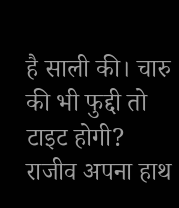है साली की। चारु की भी फुद्दी तो टाइट होगी?
राजीव अपना हाथ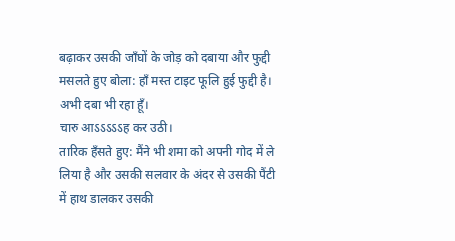बढ़ाकर उसकी जाँघों के जोड़ को दबाया और फुद्दी मसलते हुए बोला: हाँ मस्त टाइट फूलि हुई फुद्दी है। अभी दबा भी रहा हूँ।
चारु आऽऽऽऽऽह कर उठी।
तारिक हँसते हुए: मैंने भी शमा को अपनी गोद में ले लिया है और उसकी सलवार के अंदर से उसकी पैंटी में हाथ डालकर उसकी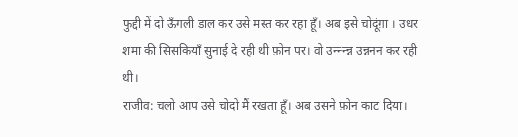फुद्दी में दो ऊँगली डाल कर उसे मस्त कर रहा हूँ। अब इसे चोदूंग़ा । उधर शमा की सिसकियाँ सुनाई दे रही थी फ़ोन पर। वो उन्न्न्न्न उन्ननन कर रही थी।
राजीव: चलो आप उसे चोदो मैं रखता हूँ। अब उसने फ़ोन काट दिया।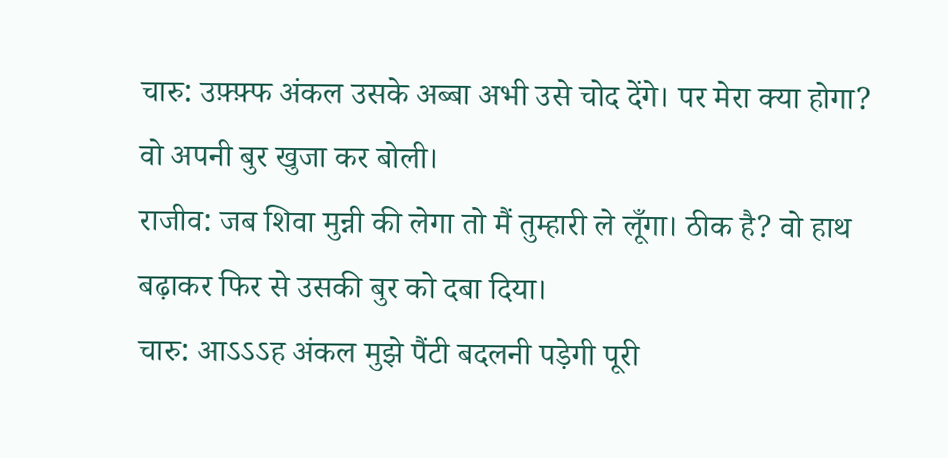चारु: उफ़्फ़्फ अंकल उसके अब्बा अभी उसे चोद देंगे। पर मेरा क्या होगा? वो अपनी बुर खुजा कर बोली।
राजीव: जब शिवा मुन्नी की लेगा तो मैं तुम्हारी ले लूँगा। ठीक है? वो हाथ बढ़ाकर फिर से उसकी बुर को दबा दिया।
चारु: आऽऽऽह अंकल मुझे पैंटी बदलनी पड़ेगी पूरी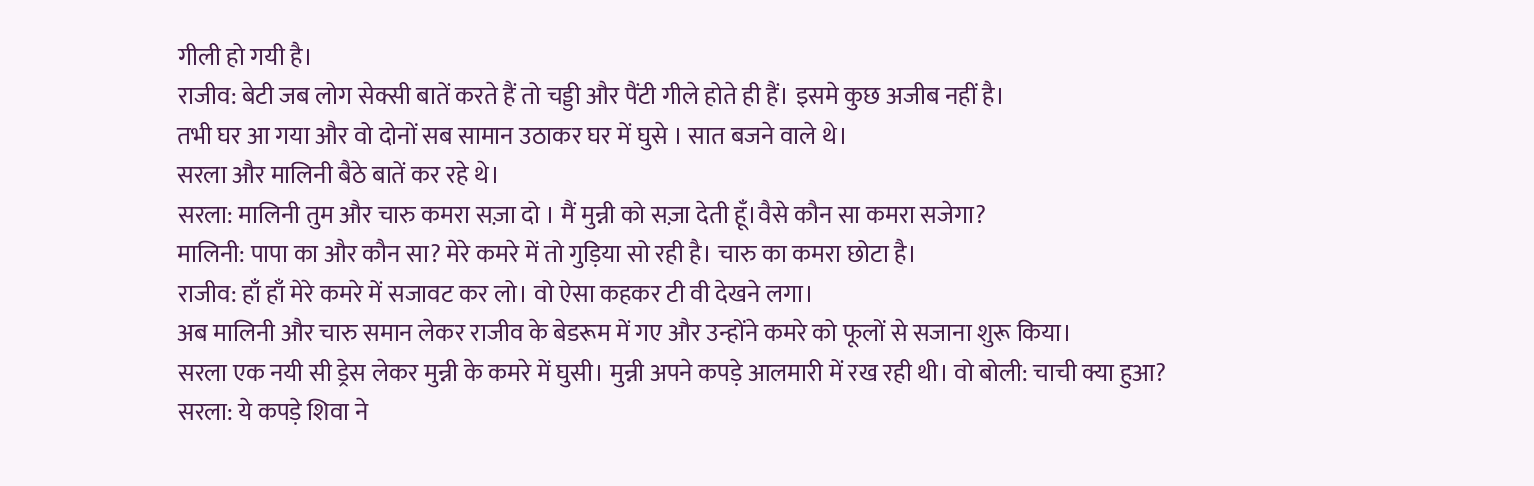गीली हो गयी है।
राजीव: बेटी जब लोग सेक्सी बातें करते हैं तो चड्डी और पैंटी गीले होते ही हैं। इसमे कुछ अजीब नहीं है।
तभी घर आ गया और वो दोनों सब सामान उठाकर घर में घुसे । सात बजने वाले थे।
सरला और मालिनी बैठे बातें कर रहे थे।
सरला: मालिनी तुम और चारु कमरा सज़ा दो । मैं मुन्नी को सज़ा देती हूँ।वैसे कौन सा कमरा सजेगा?
मालिनी: पापा का और कौन सा? मेरे कमरे में तो गुड़िया सो रही है। चारु का कमरा छोटा है।
राजीव: हाँ हाँ मेरे कमरे में सजावट कर लो। वो ऐसा कहकर टी वी देखने लगा।
अब मालिनी और चारु समान लेकर राजीव के बेडरूम में गए और उन्होंने कमरे को फूलों से सजाना शुरू किया।
सरला एक नयी सी ड्रेस लेकर मुन्नी के कमरे में घुसी। मुन्नी अपने कपड़े आलमारी में रख रही थी। वो बोली: चाची क्या हुआ?
सरला: ये कपड़े शिवा ने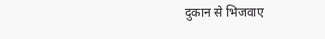दुकान से भिजवाए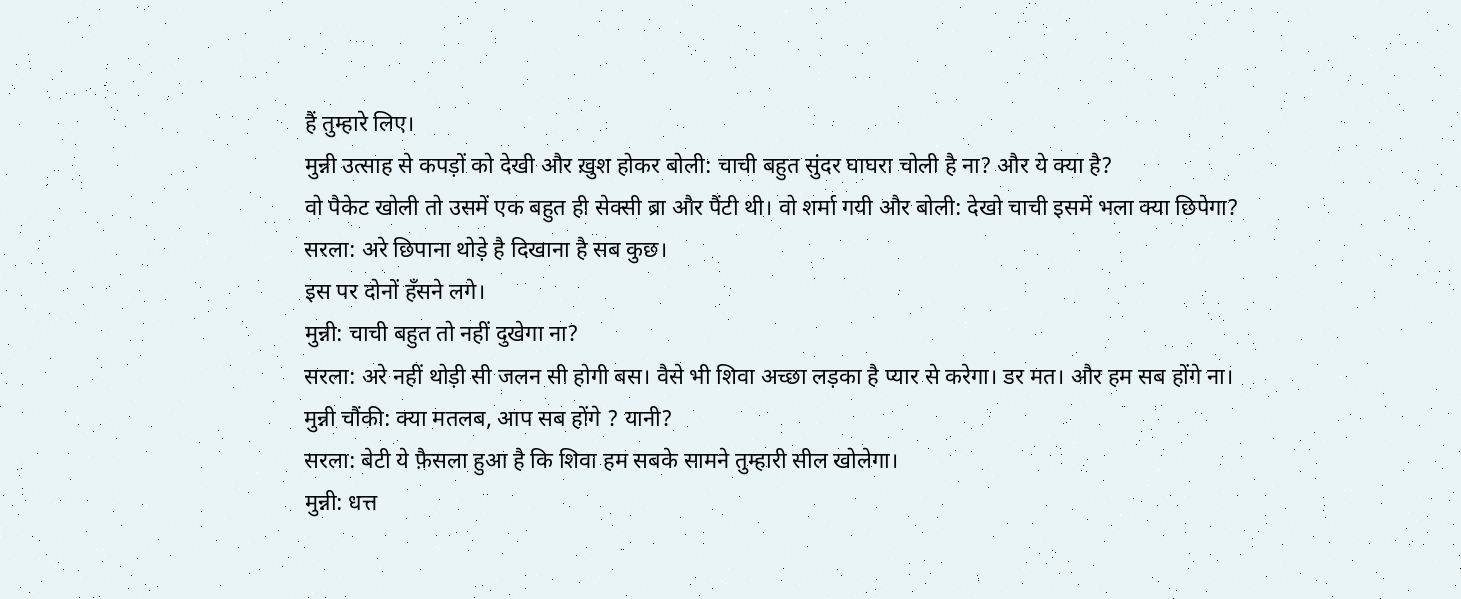हैं तुम्हारे लिए।
मुन्नी उत्साह से कपड़ों को देखी और ख़ुश होकर बोली: चाची बहुत सुंदर घाघरा चोली है ना? और ये क्या है?
वो पैकेट खोली तो उसमें एक बहुत ही सेक्सी ब्रा और पैंटी थी। वो शर्मा गयी और बोली: देखो चाची इसमें भला क्या छिपेगा?
सरला: अरे छिपाना थोड़े है दिखाना है सब कुछ।
इस पर दोनों हँसने लगे।
मुन्नी: चाची बहुत तो नहीं दुखेगा ना?
सरला: अरे नहीं थोड़ी सी जलन सी होगी बस। वैसे भी शिवा अच्छा लड़का है प्यार से करेगा। डर मत। और हम सब होंगे ना।
मुन्नी चौंकी: क्या मतलब, आप सब होंगे ? यानी?
सरला: बेटी ये फ़ैसला हुआ है कि शिवा हम सबके सामने तुम्हारी सील खोलेगा।
मुन्नी: धत्त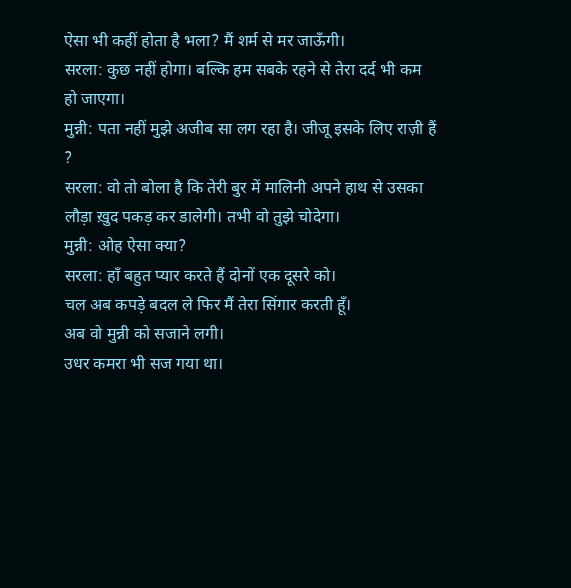ऐसा भी कहीं होता है भला? मैं शर्म से मर जाऊँगी।
सरला: कुछ नहीं होगा। बल्कि हम सबके रहने से तेरा दर्द भी कम हो जाएगा।
मुन्नी: पता नहीं मुझे अजीब सा लग रहा है। जीजू इसके लिए राज़ी हैं ?
सरला: वो तो बोला है कि तेरी बुर में मालिनी अपने हाथ से उसका लौड़ा ख़ुद पकड़ कर डालेगी। तभी वो तुझे चोदेगा।
मुन्नी: ओह ऐसा क्या?
सरला: हाँ बहुत प्यार करते हैं दोनों एक दूसरे को।
चल अब कपड़े बदल ले फिर मैं तेरा सिंगार करती हूँ।
अब वो मुन्नी को सजाने लगी।
उधर कमरा भी सज गया था।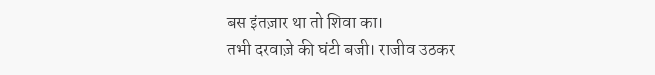बस इंतज़ार था तो शिवा का।
तभी दरवाज़े की घंटी बजी। राजीव उठकर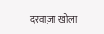दरवाज़ा खोला